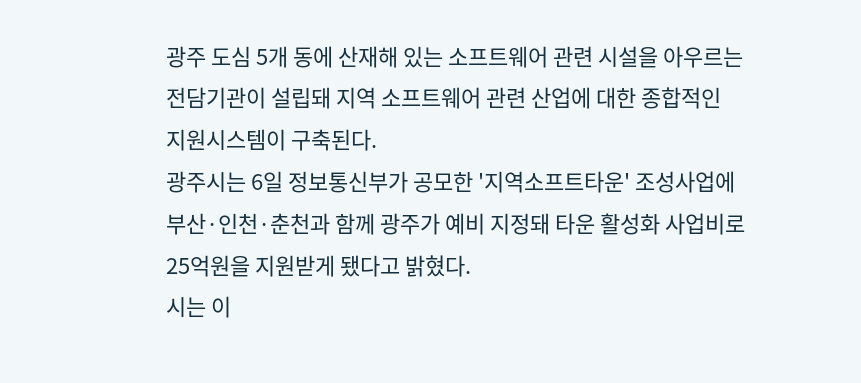광주 도심 5개 동에 산재해 있는 소프트웨어 관련 시설을 아우르는
전담기관이 설립돼 지역 소프트웨어 관련 산업에 대한 종합적인
지원시스템이 구축된다.
광주시는 6일 정보통신부가 공모한 '지역소프트타운' 조성사업에
부산·인천·춘천과 함께 광주가 예비 지정돼 타운 활성화 사업비로
25억원을 지원받게 됐다고 밝혔다.
시는 이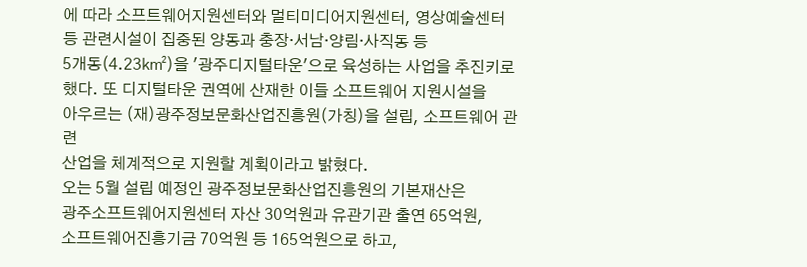에 따라 소프트웨어지원센터와 멀티미디어지원센터, 영상예술센터
등 관련시설이 집중된 양동과 충장·서남·양림·사직동 등
5개동(4.23㎢)을 '광주디지털타운'으로 육성하는 사업을 추진키로
했다. 또 디지털타운 권역에 산재한 이들 소프트웨어 지원시설을
아우르는 (재)광주정보문화산업진흥원(가칭)을 설립, 소프트웨어 관련
산업을 체계적으로 지원할 계획이라고 밝혔다.
오는 5월 설립 예정인 광주정보문화산업진흥원의 기본재산은
광주소프트웨어지원센터 자산 30억원과 유관기관 출연 65억원,
소프트웨어진흥기금 70억원 등 165억원으로 하고,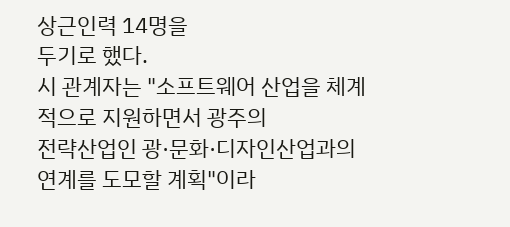상근인력 14명을
두기로 했다.
시 관계자는 "소프트웨어 산업을 체계적으로 지원하면서 광주의
전략산업인 광·문화·디자인산업과의 연계를 도모할 계획"이라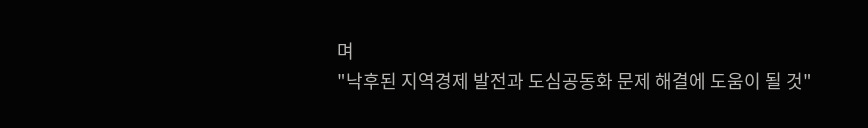며
"낙후된 지역경제 발전과 도심공동화 문제 해결에 도움이 될 것"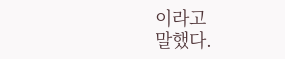이라고
말했다.